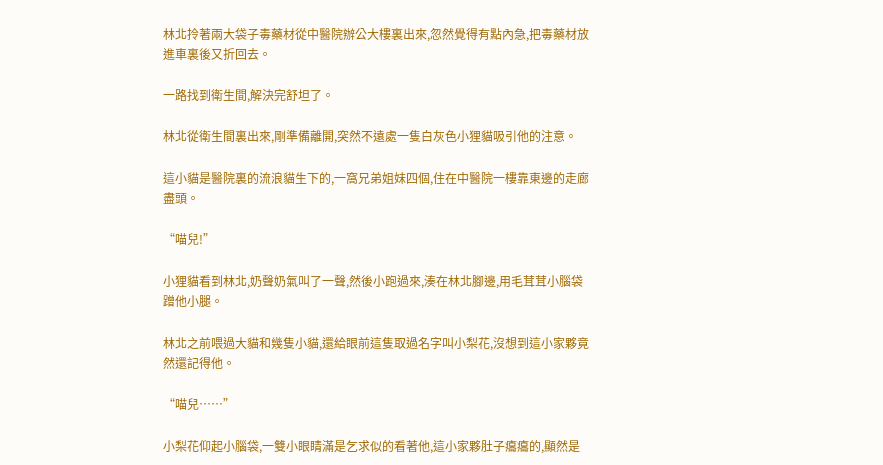林北拎著兩大袋子毒藥材從中醫院辦公大樓裏出來,忽然覺得有點內急,把毒藥材放進車裏後又折回去。

一路找到衛生間,解決完舒坦了。

林北從衛生間裏出來,剛準備離開,突然不遠處一隻白灰色小狸貓吸引他的注意。

這小貓是醫院裏的流浪貓生下的,一窩兄弟姐妹四個,住在中醫院一樓靠東邊的走廊盡頭。

“喵兒!”

小狸貓看到林北,奶聲奶氣叫了一聲,然後小跑過來,湊在林北腳邊,用毛茸茸小腦袋蹭他小腿。

林北之前喂過大貓和幾隻小貓,還給眼前這隻取過名字叫小梨花,沒想到這小家夥竟然還記得他。

“喵兒……”

小梨花仰起小腦袋,一雙小眼睛滿是乞求似的看著他,這小家夥肚子癟癟的,顯然是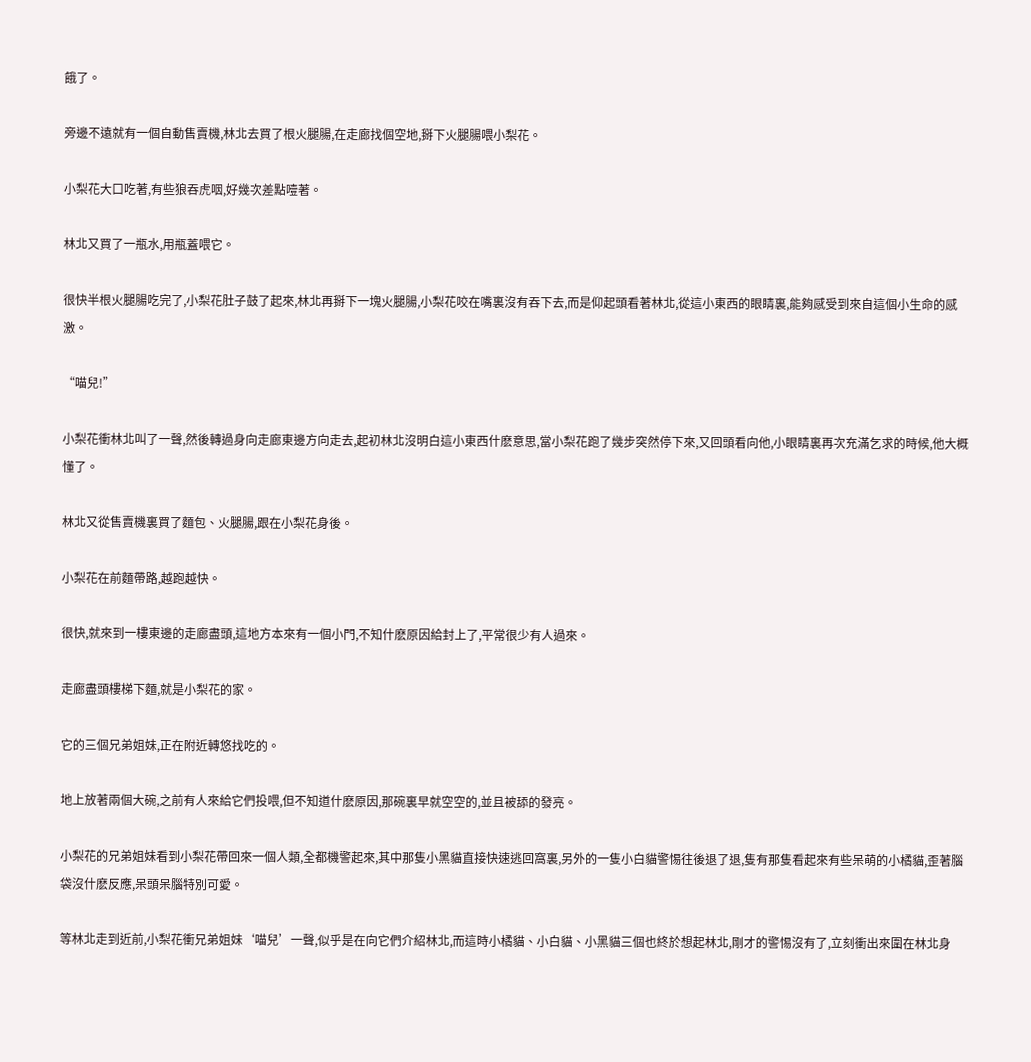餓了。

旁邊不遠就有一個自動售賣機,林北去買了根火腿腸,在走廊找個空地,掰下火腿腸喂小梨花。

小梨花大口吃著,有些狼吞虎咽,好幾次差點噎著。

林北又買了一瓶水,用瓶蓋喂它。

很快半根火腿腸吃完了,小梨花肚子鼓了起來,林北再掰下一塊火腿腸,小梨花咬在嘴裏沒有吞下去,而是仰起頭看著林北,從這小東西的眼睛裏,能夠感受到來自這個小生命的感激。

“喵兒!”

小梨花衝林北叫了一聲,然後轉過身向走廊東邊方向走去,起初林北沒明白這小東西什麽意思,當小梨花跑了幾步突然停下來,又回頭看向他,小眼睛裏再次充滿乞求的時候,他大概懂了。

林北又從售賣機裏買了麵包、火腿腸,跟在小梨花身後。

小梨花在前麵帶路,越跑越快。

很快,就來到一樓東邊的走廊盡頭,這地方本來有一個小門,不知什麽原因給封上了,平常很少有人過來。

走廊盡頭樓梯下麵,就是小梨花的家。

它的三個兄弟姐妹,正在附近轉悠找吃的。

地上放著兩個大碗,之前有人來給它們投喂,但不知道什麽原因,那碗裏早就空空的,並且被舔的發亮。

小梨花的兄弟姐妹看到小梨花帶回來一個人類,全都機警起來,其中那隻小黑貓直接快速逃回窩裏,另外的一隻小白貓警惕往後退了退,隻有那隻看起來有些呆萌的小橘貓,歪著腦袋沒什麽反應,呆頭呆腦特別可愛。

等林北走到近前,小梨花衝兄弟姐妹‘喵兒’一聲,似乎是在向它們介紹林北,而這時小橘貓、小白貓、小黑貓三個也終於想起林北,剛才的警惕沒有了,立刻衝出來圍在林北身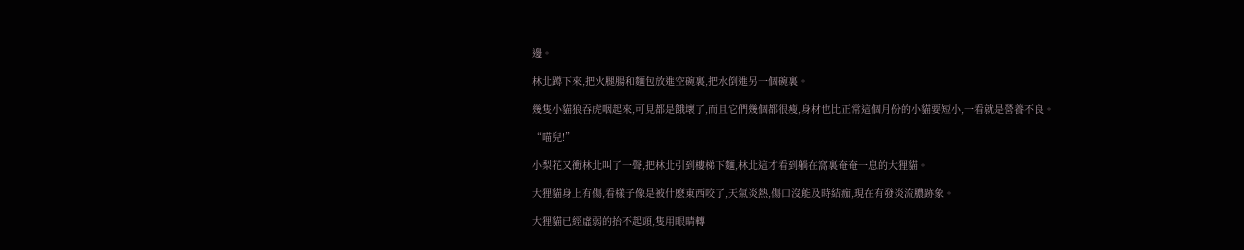邊。

林北蹲下來,把火腿腸和麵包放進空碗裏,把水倒進另一個碗裏。

幾隻小貓狼吞虎咽起來,可見都是餓壞了,而且它們幾個都很瘦,身材也比正常這個月份的小貓要短小,一看就是營養不良。

“喵兒!”

小梨花又衝林北叫了一聲,把林北引到樓梯下麵,林北這才看到躺在窩裏奄奄一息的大狸貓。

大狸貓身上有傷,看樣子像是被什麽東西咬了,天氣炎熱,傷口沒能及時結痂,現在有發炎流膿跡象。

大狸貓已經虛弱的抬不起頭,隻用眼睛轉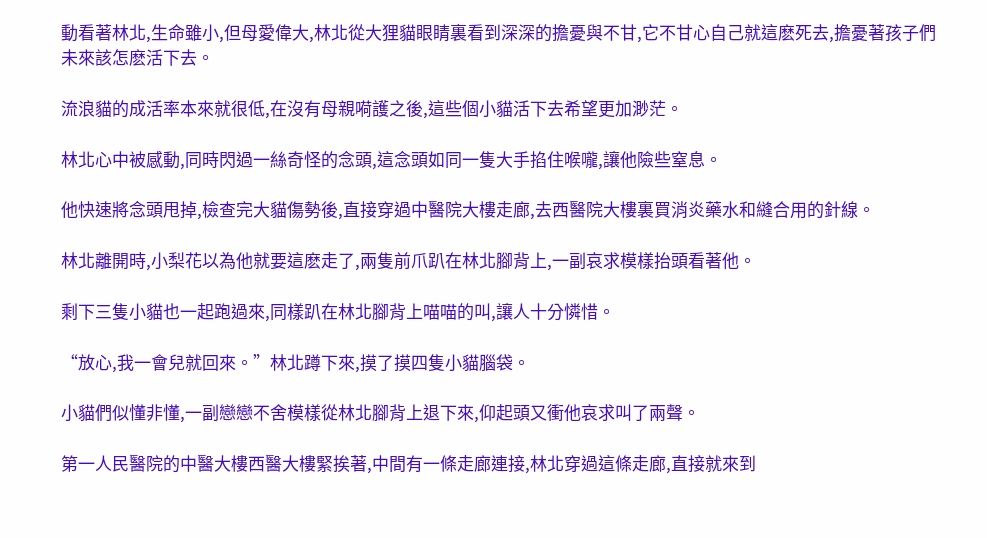動看著林北,生命雖小,但母愛偉大,林北從大狸貓眼睛裏看到深深的擔憂與不甘,它不甘心自己就這麽死去,擔憂著孩子們未來該怎麽活下去。

流浪貓的成活率本來就很低,在沒有母親嗬護之後,這些個小貓活下去希望更加渺茫。

林北心中被感動,同時閃過一絲奇怪的念頭,這念頭如同一隻大手掐住喉嚨,讓他險些窒息。

他快速將念頭甩掉,檢查完大貓傷勢後,直接穿過中醫院大樓走廊,去西醫院大樓裏買消炎藥水和縫合用的針線。

林北離開時,小梨花以為他就要這麽走了,兩隻前爪趴在林北腳背上,一副哀求模樣抬頭看著他。

剩下三隻小貓也一起跑過來,同樣趴在林北腳背上喵喵的叫,讓人十分憐惜。

“放心,我一會兒就回來。”林北蹲下來,摸了摸四隻小貓腦袋。

小貓們似懂非懂,一副戀戀不舍模樣從林北腳背上退下來,仰起頭又衝他哀求叫了兩聲。

第一人民醫院的中醫大樓西醫大樓緊挨著,中間有一條走廊連接,林北穿過這條走廊,直接就來到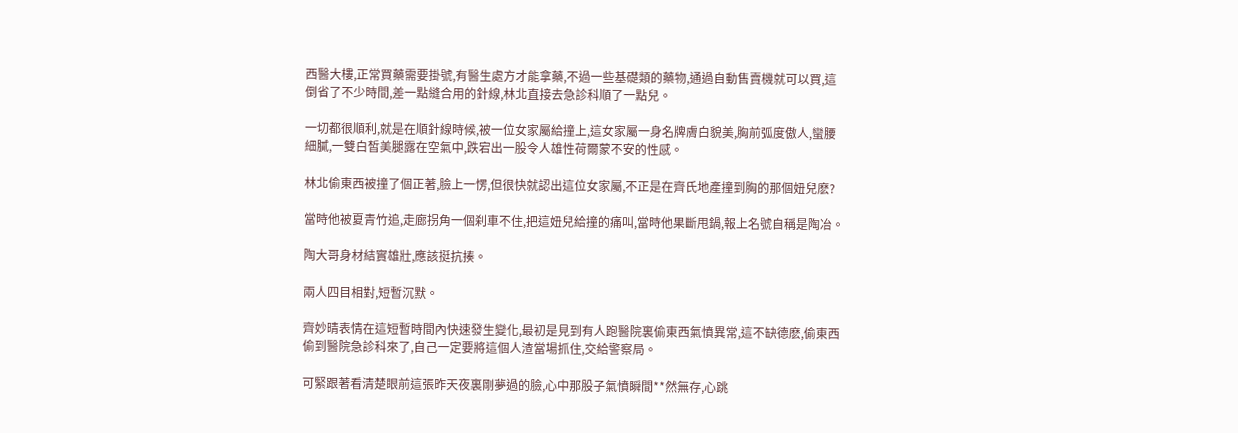西醫大樓,正常買藥需要掛號,有醫生處方才能拿藥,不過一些基礎類的藥物,通過自動售賣機就可以買,這倒省了不少時間,差一點縫合用的針線,林北直接去急診科順了一點兒。

一切都很順利,就是在順針線時候,被一位女家屬給撞上,這女家屬一身名牌膚白貌美,胸前弧度傲人,蠻腰細膩,一雙白皙美腿露在空氣中,跌宕出一股令人雄性荷爾蒙不安的性感。

林北偷東西被撞了個正著,臉上一愣,但很快就認出這位女家屬,不正是在齊氏地產撞到胸的那個妞兒麽?

當時他被夏青竹追,走廊拐角一個刹車不住,把這妞兒給撞的痛叫,當時他果斷甩鍋,報上名號自稱是陶冶。

陶大哥身材結實雄壯,應該挺抗揍。

兩人四目相對,短暫沉默。

齊妙晴表情在這短暫時間內快速發生變化,最初是見到有人跑醫院裏偷東西氣憤異常,這不缺德麽,偷東西偷到醫院急診科來了,自己一定要將這個人渣當場抓住,交給警察局。

可緊跟著看清楚眼前這張昨天夜裏剛夢過的臉,心中那股子氣憤瞬間**然無存,心跳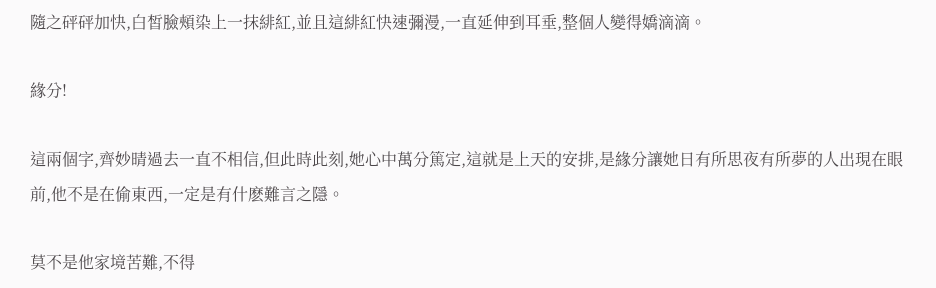隨之砰砰加快,白皙臉頰染上一抹緋紅,並且這緋紅快速彌漫,一直延伸到耳垂,整個人變得嬌滴滴。

緣分!

這兩個字,齊妙晴過去一直不相信,但此時此刻,她心中萬分篤定,這就是上天的安排,是緣分讓她日有所思夜有所夢的人出現在眼前,他不是在偷東西,一定是有什麽難言之隱。

莫不是他家境苦難,不得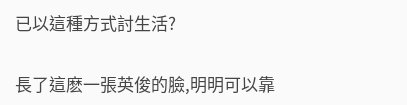已以這種方式討生活?

長了這麽一張英俊的臉,明明可以靠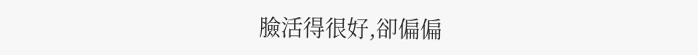臉活得很好,卻偏偏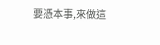要憑本事,來做這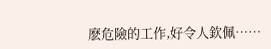麽危險的工作,好令人欽佩……